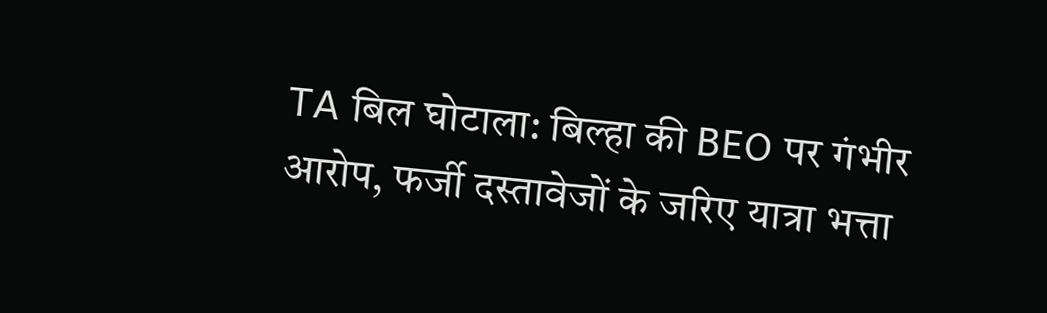TA बिल घोटाला: बिल्हा की BEO पर गंभीर आरोप, फर्जी दस्तावेजों के जरिए यात्रा भत्ता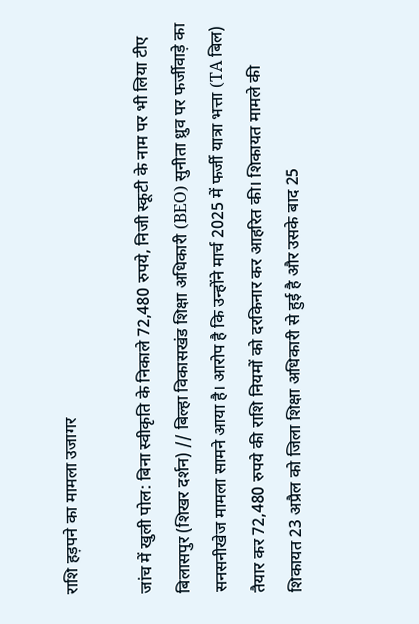राशि हड़पने का मामला उजागर

जांच में खुली पोल: बिना स्वीकृति के निकाले 72,480 रुपये, निजी स्कूटी के नाम पर भी लिया टीए
बिलासपुर (शिखर दर्शन) // बिल्हा विकासखंड शिक्षा अधिकारी (BEO) सुनीता ध्रुव पर फर्जीवाड़े का सनसनीखेज मामला सामने आया है। आरोप है कि उन्होंने मार्च 2025 में फर्जी यात्रा भत्ता (TA बिल) तैयार कर 72,480 रुपये की राशि नियमों को दरकिनार कर आहरित की। शिकायत मामले की शिकायत 23 अप्रैल को जिला शिक्षा अधिकारी से हुई है और उसके बाद 25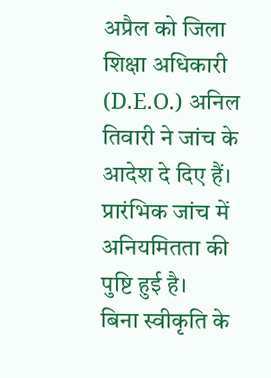अप्रैल को जिला शिक्षा अधिकारी (D.E.O.) अनिल तिवारी ने जांच के आदेश दे दिए हैं। प्रारंभिक जांच में अनियमितता की पुष्टि हुई है।
बिना स्वीकृति के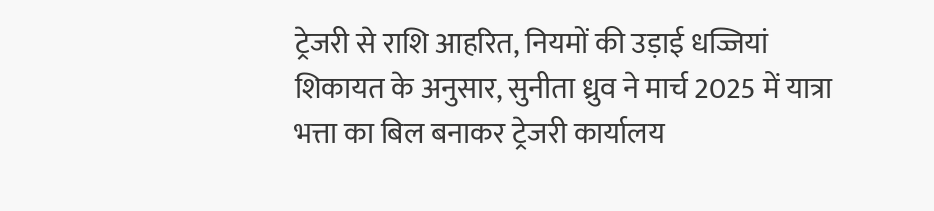ट्रेजरी से राशि आहरित, नियमों की उड़ाई धज्जियां
शिकायत के अनुसार, सुनीता ध्रुव ने मार्च 2025 में यात्रा भत्ता का बिल बनाकर ट्रेजरी कार्यालय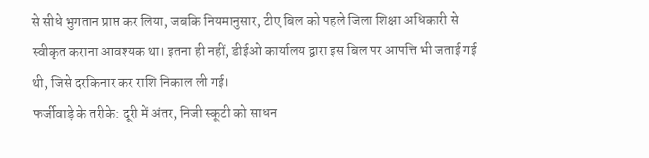से सीधे भुगतान प्राप्त कर लिया, जबकि नियमानुसार, टीए बिल को पहले जिला शिक्षा अधिकारी से स्वीकृत कराना आवश्यक था। इतना ही नहीं, डीईओ कार्यालय द्वारा इस बिल पर आपत्ति भी जताई गई थी, जिसे दरकिनार कर राशि निकाल ली गई।
फर्जीवाड़े के तरीके: दूरी में अंतर, निजी स्कूटी को साधन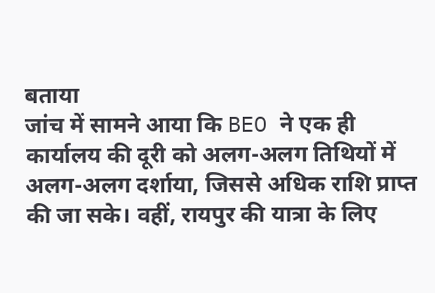बताया
जांच में सामने आया कि BEO ने एक ही कार्यालय की दूरी को अलग-अलग तिथियों में अलग-अलग दर्शाया, जिससे अधिक राशि प्राप्त की जा सके। वहीं, रायपुर की यात्रा के लिए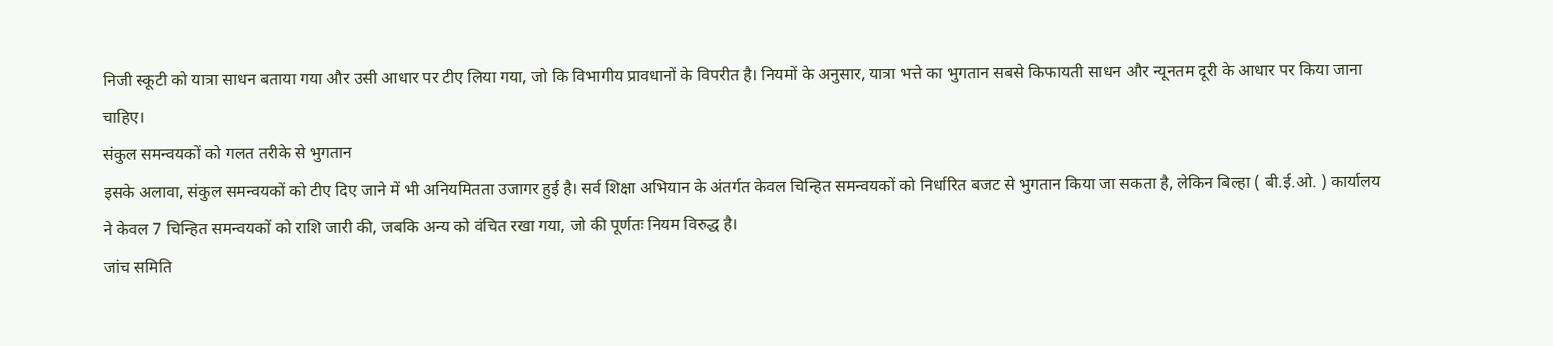निजी स्कूटी को यात्रा साधन बताया गया और उसी आधार पर टीए लिया गया, जो कि विभागीय प्रावधानों के विपरीत है। नियमों के अनुसार, यात्रा भत्ते का भुगतान सबसे किफायती साधन और न्यूनतम दूरी के आधार पर किया जाना चाहिए।
संकुल समन्वयकों को गलत तरीके से भुगतान
इसके अलावा, संकुल समन्वयकों को टीए दिए जाने में भी अनियमितता उजागर हुई है। सर्व शिक्षा अभियान के अंतर्गत केवल चिन्हित समन्वयकों को निर्धारित बजट से भुगतान किया जा सकता है, लेकिन बिल्हा ( बी.ई.ओ. ) कार्यालय ने केवल 7 चिन्हित समन्वयकों को राशि जारी की, जबकि अन्य को वंचित रखा गया, जो की पूर्णतः नियम विरुद्ध है।
जांच समिति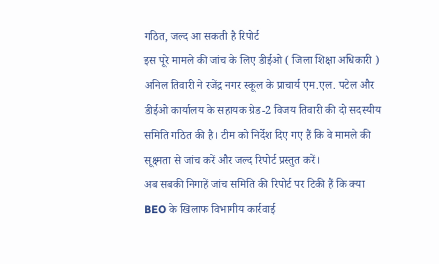गठित, जल्द आ सकती है रिपोर्ट
इस पूरे मामले की जांच के लिए डीईओ ( जिला शिक्षा अधिकारी ) अनिल तिवारी ने रजेंद्र नगर स्कूल के प्राचार्य एम.एल. पटेल और डीईओ कार्यालय के सहायक ग्रेड-2 विजय तिवारी की दो सदस्यीय समिति गठित की है। टीम को निर्देश दिए गए हैं कि वे मामले की सूक्ष्मता से जांच करें और जल्द रिपोर्ट प्रस्तुत करें।
अब सबकी निगाहें जांच समिति की रिपोर्ट पर टिकी हैं कि क्या BEO के खिलाफ विभागीय कार्रवाई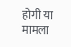होगी या मामला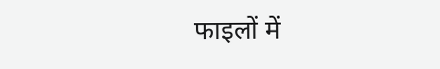फाइलों में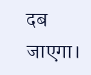दब जाएगा।